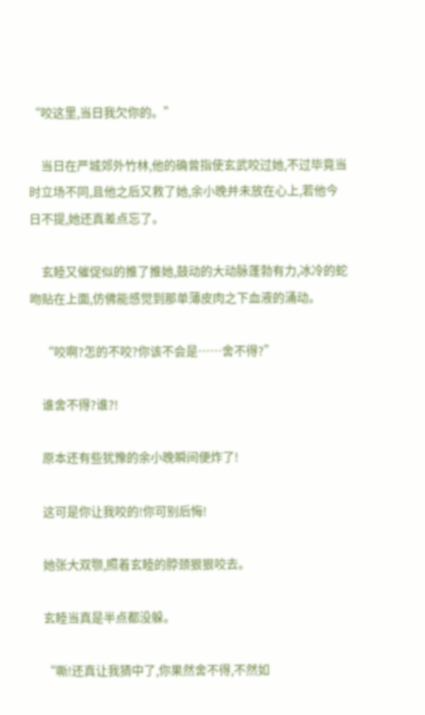“咬这里,当日我欠你的。”

    当日在严城郊外竹林,他的确曾指使玄武咬过她,不过毕竟当时立场不同,且他之后又救了她,余小晚并未放在心上,若他今日不提,她还真差点忘了。

    玄睦又催促似的推了推她,鼓动的大动脉蓬勃有力,冰冷的蛇吻贴在上面,仿佛能感觉到那单薄皮肉之下血液的涌动。

    “咬啊?怎的不咬?你该不会是……舍不得?”

    谁舍不得?谁?!

    原本还有些犹豫的余小晚瞬间便炸了!

    这可是你让我咬的!你可别后悔!

    她张大双颚,照着玄睦的脖颈狠狠咬去。

    玄睦当真是半点都没躲。

    “嘶!还真让我猜中了,你果然舍不得,不然如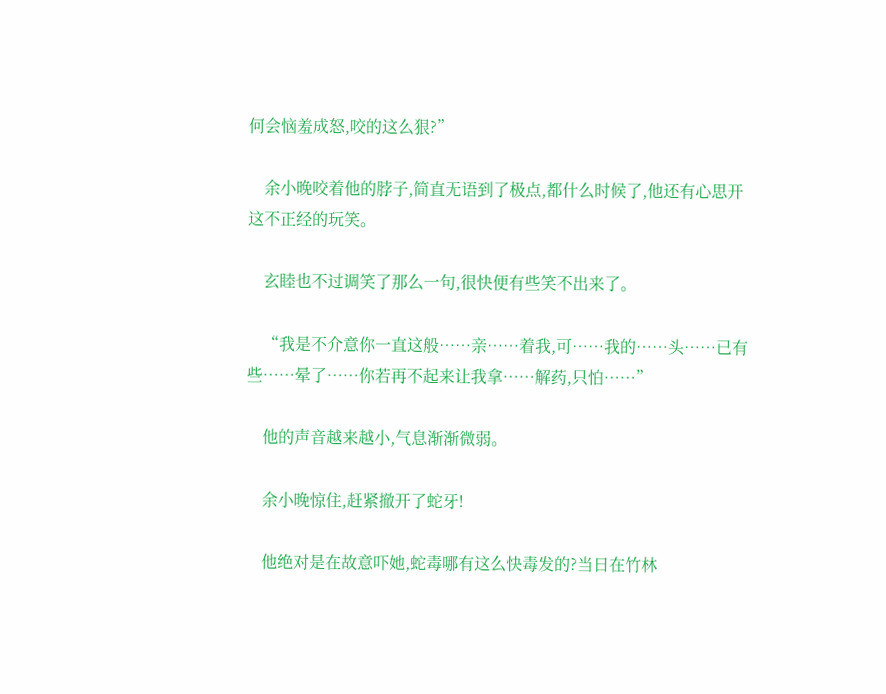何会恼羞成怒,咬的这么狠?”

    余小晚咬着他的脖子,简直无语到了极点,都什么时候了,他还有心思开这不正经的玩笑。

    玄睦也不过调笑了那么一句,很快便有些笑不出来了。

    “我是不介意你一直这般……亲……着我,可……我的……头……已有些……晕了……你若再不起来让我拿……解药,只怕……”

    他的声音越来越小,气息渐渐微弱。

    余小晚惊住,赶紧撤开了蛇牙!

    他绝对是在故意吓她,蛇毒哪有这么快毒发的?当日在竹林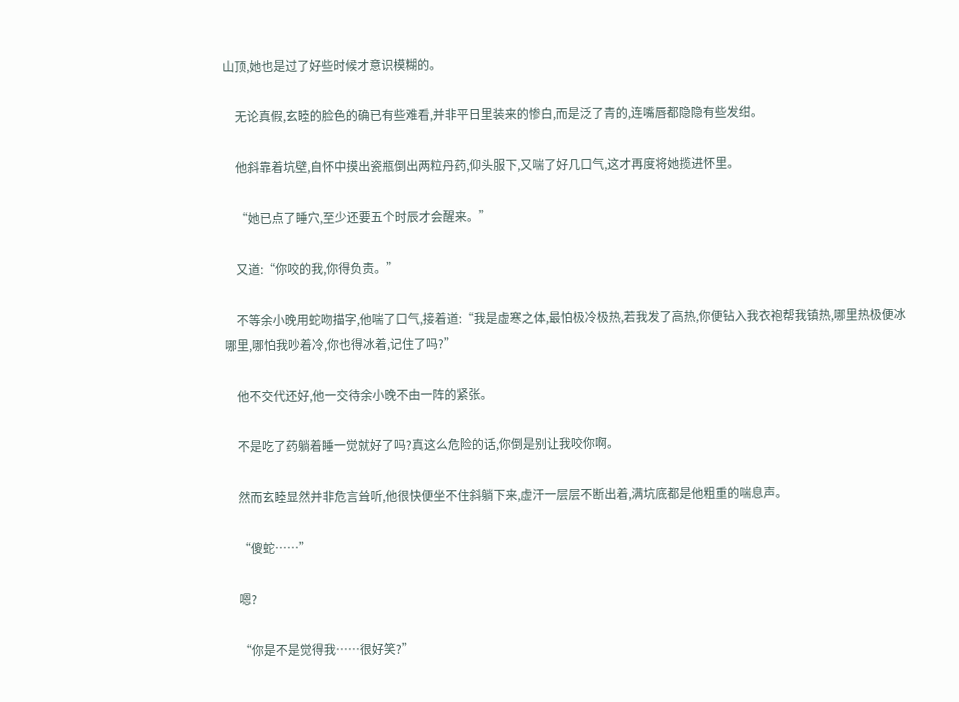山顶,她也是过了好些时候才意识模糊的。

    无论真假,玄睦的脸色的确已有些难看,并非平日里装来的惨白,而是泛了青的,连嘴唇都隐隐有些发绀。

    他斜靠着坑壁,自怀中摸出瓷瓶倒出两粒丹药,仰头服下,又喘了好几口气,这才再度将她揽进怀里。

    “她已点了睡穴,至少还要五个时辰才会醒来。”

    又道:“你咬的我,你得负责。”

    不等余小晚用蛇吻描字,他喘了口气,接着道:“我是虚寒之体,最怕极冷极热,若我发了高热,你便钻入我衣袍帮我镇热,哪里热极便冰哪里,哪怕我吵着冷,你也得冰着,记住了吗?”

    他不交代还好,他一交待余小晚不由一阵的紧张。

    不是吃了药躺着睡一觉就好了吗?真这么危险的话,你倒是别让我咬你啊。

    然而玄睦显然并非危言耸听,他很快便坐不住斜躺下来,虚汗一层层不断出着,满坑底都是他粗重的喘息声。

    “傻蛇……”

    嗯?

    “你是不是觉得我……很好笑?”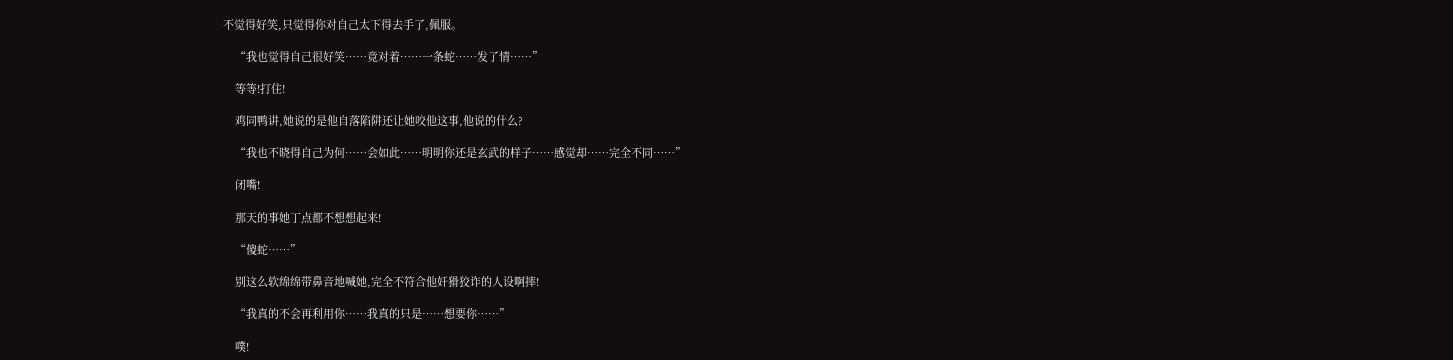不觉得好笑,只觉得你对自己太下得去手了,佩服。

    “我也觉得自己很好笑……竟对着……一条蛇……发了情……”

    等等!打住!

    鸡同鸭讲,她说的是他自落陷阱还让她咬他这事,他说的什么?

    “我也不晓得自己为何……会如此……明明你还是玄武的样子……感觉却……完全不同……”

    闭嘴!

    那天的事她丁点都不想想起来!

    “傻蛇……”

    别这么软绵绵带鼻音地喊她,完全不符合他奸猾狡诈的人设啊摔!

    “我真的不会再利用你……我真的只是……想要你……”

    噗!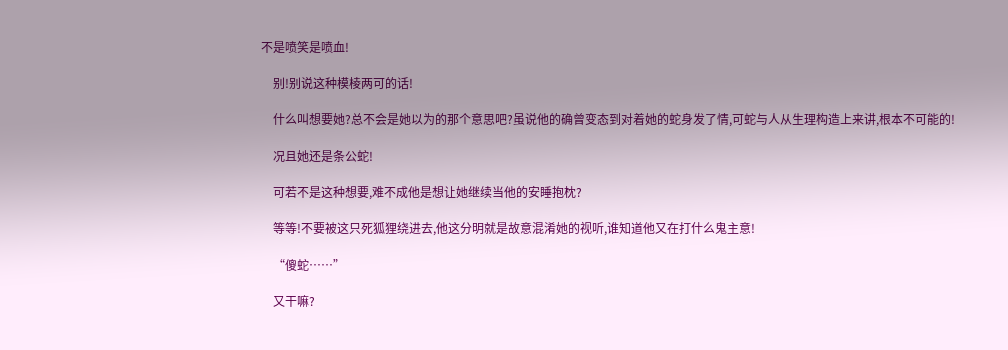不是喷笑是喷血!

    别!别说这种模棱两可的话!

    什么叫想要她?总不会是她以为的那个意思吧?虽说他的确曾变态到对着她的蛇身发了情,可蛇与人从生理构造上来讲,根本不可能的!

    况且她还是条公蛇!

    可若不是这种想要,难不成他是想让她继续当他的安睡抱枕?

    等等!不要被这只死狐狸绕进去,他这分明就是故意混淆她的视听,谁知道他又在打什么鬼主意!

    “傻蛇……”

    又干嘛?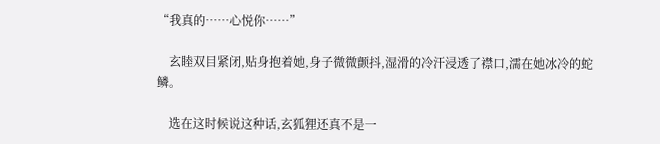“我真的……心悦你……”

    玄睦双目紧闭,贴身抱着她,身子微微颤抖,湿滑的冷汗浸透了襟口,濡在她冰冷的蛇鳞。

    选在这时候说这种话,玄狐狸还真不是一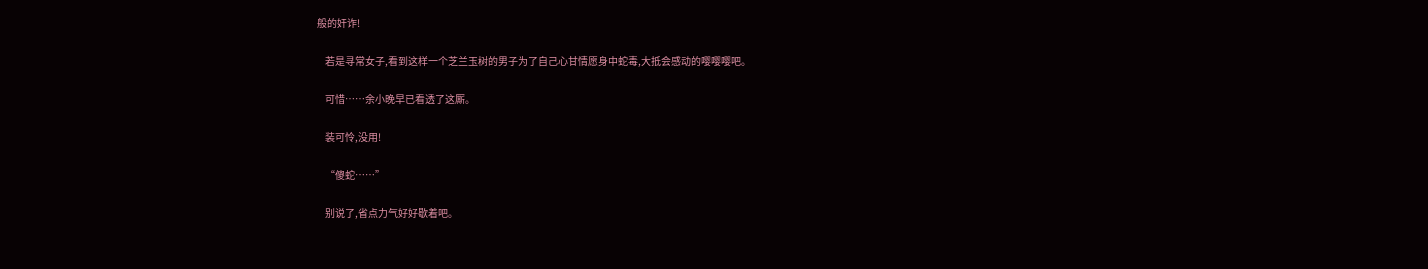般的奸诈!

    若是寻常女子,看到这样一个芝兰玉树的男子为了自己心甘情愿身中蛇毒,大抵会感动的嘤嘤嘤吧。

    可惜……余小晚早已看透了这厮。

    装可怜,没用!

    “傻蛇……”

    别说了,省点力气好好歇着吧。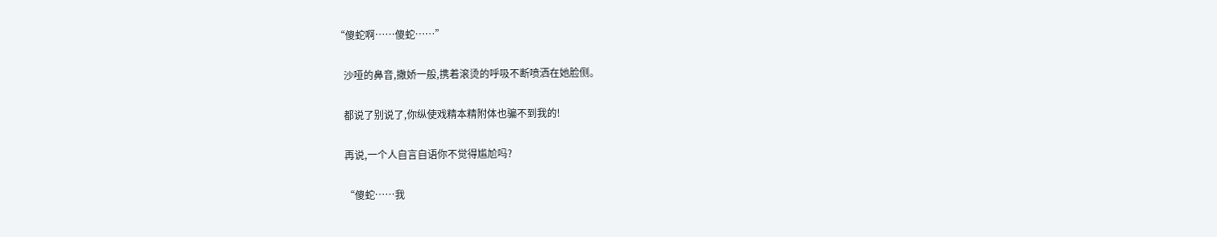“傻蛇啊……傻蛇……”

    沙哑的鼻音,撒娇一般,携着滚烫的呼吸不断喷洒在她脸侧。

    都说了别说了,你纵使戏精本精附体也骗不到我的!

    再说,一个人自言自语你不觉得尴尬吗?

    “傻蛇……我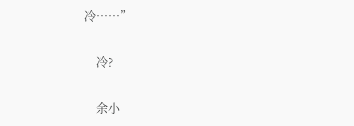冷……”

    冷?

    余小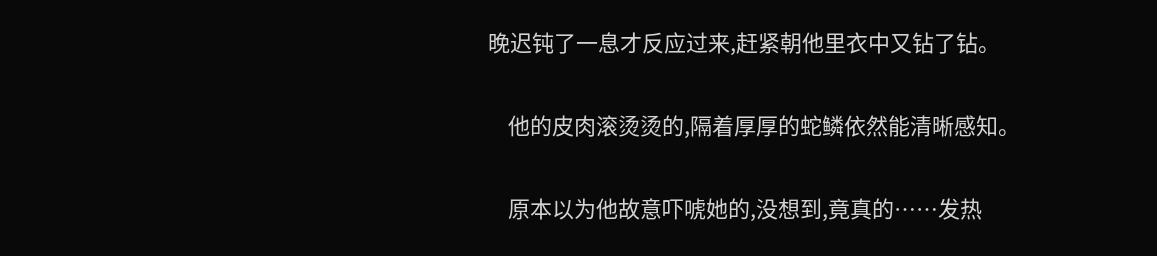晚迟钝了一息才反应过来,赶紧朝他里衣中又钻了钻。

    他的皮肉滚烫烫的,隔着厚厚的蛇鳞依然能清晰感知。

    原本以为他故意吓唬她的,没想到,竟真的……发热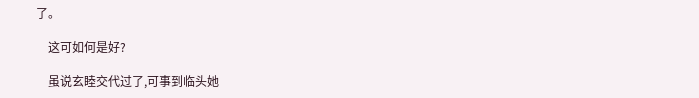了。

    这可如何是好?

    虽说玄睦交代过了,可事到临头她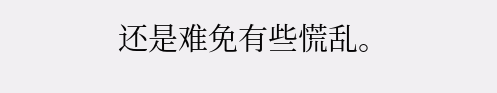还是难免有些慌乱。